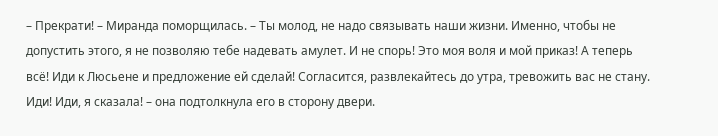– Прекрати! – Миранда поморщилась. – Ты молод, не надо связывать наши жизни. Именно, чтобы не допустить этого, я не позволяю тебе надевать амулет. И не спорь! Это моя воля и мой приказ! А теперь всё! Иди к Люсьене и предложение ей сделай! Согласится, развлекайтесь до утра, тревожить вас не стану. Иди! Иди, я сказала! – она подтолкнула его в сторону двери.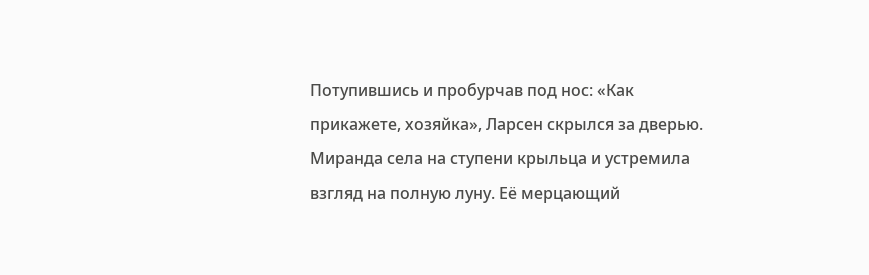Потупившись и пробурчав под нос: «Как прикажете, хозяйка», Ларсен скрылся за дверью.
Миранда села на ступени крыльца и устремила взгляд на полную луну. Её мерцающий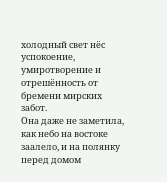холодный свет нёс успокоение, умиротворение и отрешённость от бремени мирских забот.
Она даже не заметила, как небо на востоке заалело, и на полянку перед домом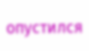опустился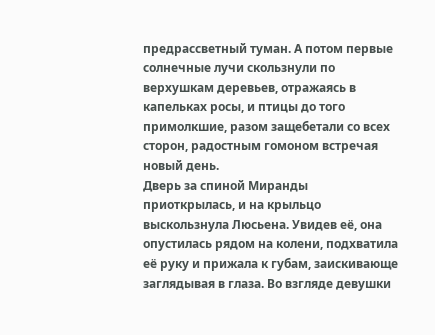предрассветный туман. А потом первые солнечные лучи скользнули по верхушкам деревьев, отражаясь в капельках росы, и птицы до того примолкшие, разом защебетали со всех сторон, радостным гомоном встречая новый день.
Дверь за спиной Миранды приоткрылась, и на крыльцо выскользнула Люсьена. Увидев её, она опустилась рядом на колени, подхватила её руку и прижала к губам, заискивающе заглядывая в глаза. Во взгляде девушки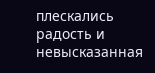плескались радость и невысказанная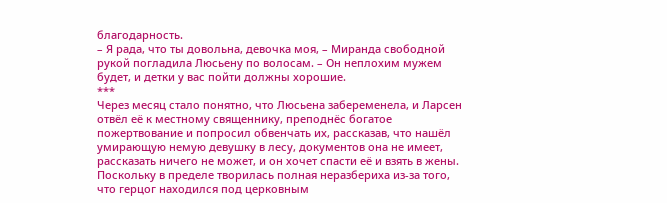благодарность.
– Я рада, что ты довольна, девочка моя, – Миранда свободной рукой погладила Люсьену по волосам. – Он неплохим мужем будет, и детки у вас пойти должны хорошие.
***
Через месяц стало понятно, что Люсьена забеременела, и Ларсен отвёл её к местному священнику, преподнёс богатое пожертвование и попросил обвенчать их, рассказав, что нашёл умирающую немую девушку в лесу, документов она не имеет, рассказать ничего не может, и он хочет спасти её и взять в жены.
Поскольку в пределе творилась полная неразбериха из-за того, что герцог находился под церковным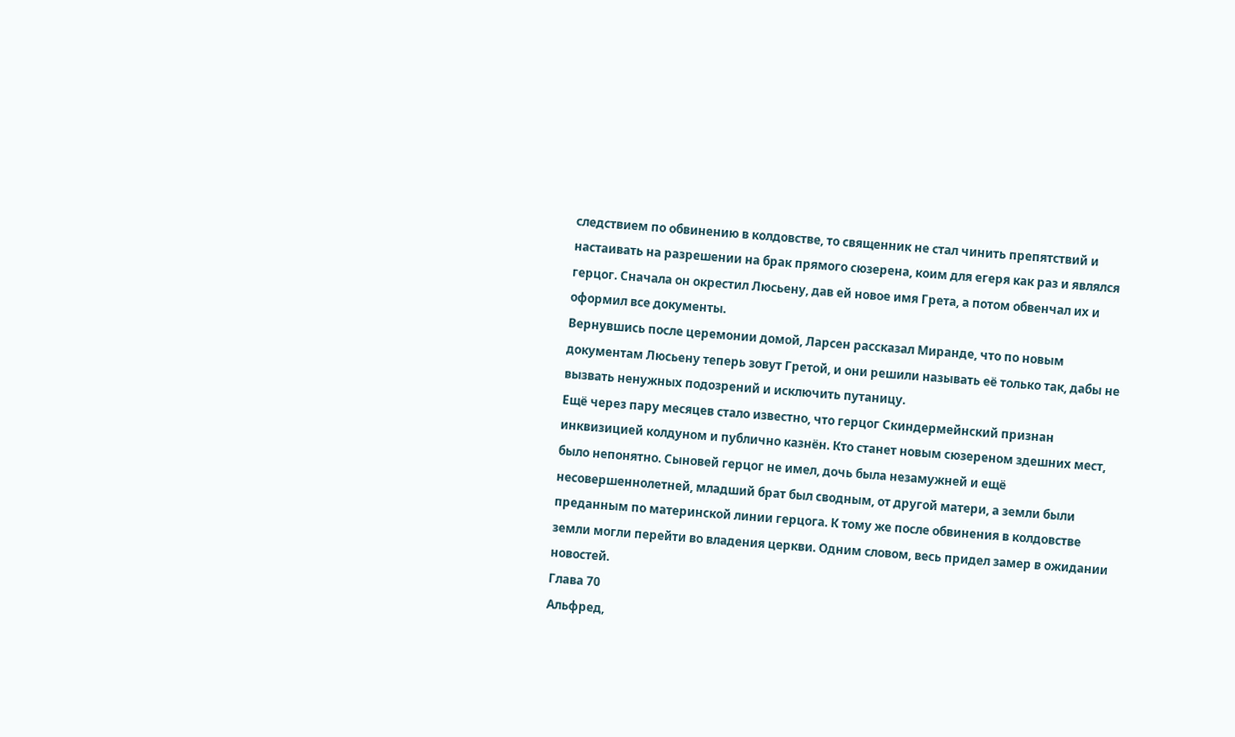следствием по обвинению в колдовстве, то священник не стал чинить препятствий и настаивать на разрешении на брак прямого сюзерена, коим для егеря как раз и являлся герцог. Сначала он окрестил Люсьену, дав ей новое имя Грета, а потом обвенчал их и оформил все документы.
Вернувшись после церемонии домой, Ларсен рассказал Миранде, что по новым документам Люсьену теперь зовут Гретой, и они решили называть её только так, дабы не вызвать ненужных подозрений и исключить путаницу.
Ещё через пару месяцев стало известно, что герцог Скиндермейнский признан инквизицией колдуном и публично казнён. Кто станет новым сюзереном здешних мест, было непонятно. Сыновей герцог не имел, дочь была незамужней и ещё несовершеннолетней, младший брат был сводным, от другой матери, а земли были преданным по материнской линии герцога. К тому же после обвинения в колдовстве земли могли перейти во владения церкви. Одним словом, весь придел замер в ожидании новостей.
Глава 70
Альфред,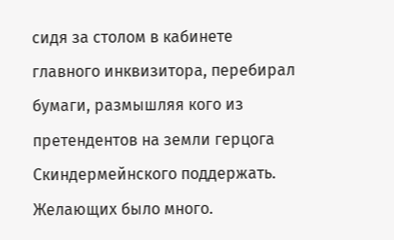сидя за столом в кабинете главного инквизитора, перебирал бумаги, размышляя кого из претендентов на земли герцога Скиндермейнского поддержать. Желающих было много.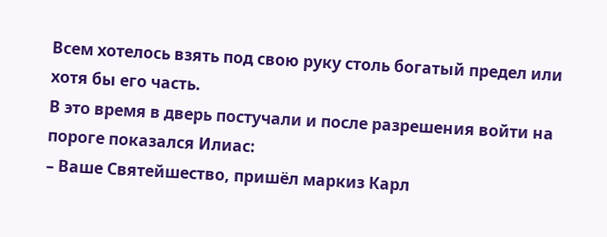Всем хотелось взять под свою руку столь богатый предел или хотя бы его часть.
В это время в дверь постучали и после разрешения войти на пороге показался Илиас:
– Ваше Святейшество, пришёл маркиз Карл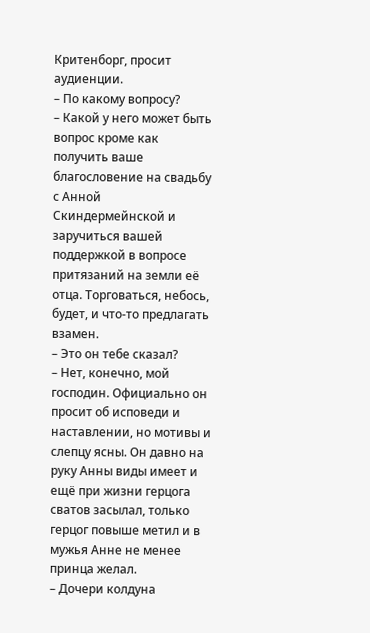Критенборг, просит аудиенции.
– По какому вопросу?
– Какой у него может быть вопрос кроме как получить ваше благословение на свадьбу с Анной Скиндермейнской и заручиться вашей поддержкой в вопросе притязаний на земли её отца. Торговаться, небось, будет, и что-то предлагать взамен.
– Это он тебе сказал?
– Нет, конечно, мой господин. Официально он просит об исповеди и наставлении, но мотивы и слепцу ясны. Он давно на руку Анны виды имеет и ещё при жизни герцога сватов засылал, только герцог повыше метил и в мужья Анне не менее принца желал.
– Дочери колдуна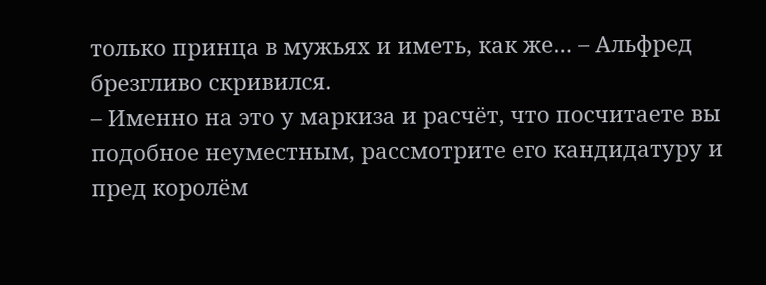только принца в мужьях и иметь, как же… – Альфред брезгливо скривился.
– Именно на это у маркиза и расчёт, что посчитаете вы подобное неуместным, рассмотрите его кандидатуру и пред королём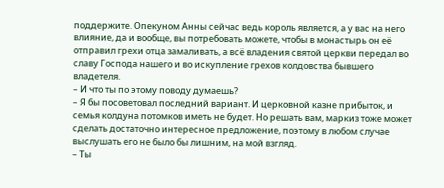поддержите. Опекуном Анны сейчас ведь король является, а у вас на него влияние, да и вообще, вы потребовать можете, чтобы в монастырь он её отправил грехи отца замаливать, а всё владения святой церкви передал во славу Господа нашего и во искупление грехов колдовства бывшего владетеля.
– И что ты по этому поводу думаешь?
– Я бы посоветовал последний вариант. И церковной казне прибыток, и семья колдуна потомков иметь не будет. Но решать вам, маркиз тоже может сделать достаточно интересное предложение, поэтому в любом случае выслушать его не было бы лишним, на мой взгляд.
– Ты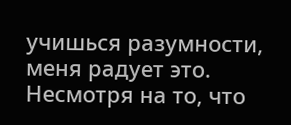учишься разумности, меня радует это. Несмотря на то, что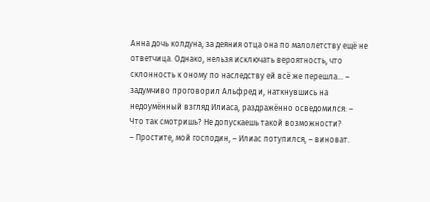Анна дочь колдуна, за деяния отца она по малолетству ещё не ответчица. Однако, нельзя исключать вероятность, что склонность к оному по наследству ей всё же перешла… – задумчиво проговорил Альфред и, наткнувшись на недоумённый взгляд Илиаса, раздражённо осведомился: – Что так смотришь? Не допускаешь такой возможности?
– Простите, мой господин, – Илиас потупился, – виноват.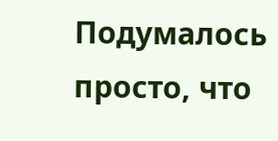Подумалось просто, что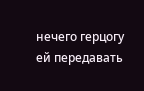нечего герцогу ей передавать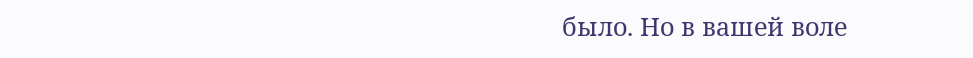было. Но в вашей воле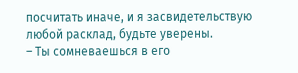посчитать иначе, и я засвидетельствую любой расклад, будьте уверены.
– Ты сомневаешься в его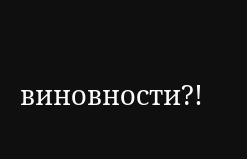виновности?!